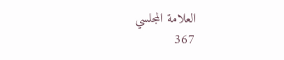العلامة المجلسي
367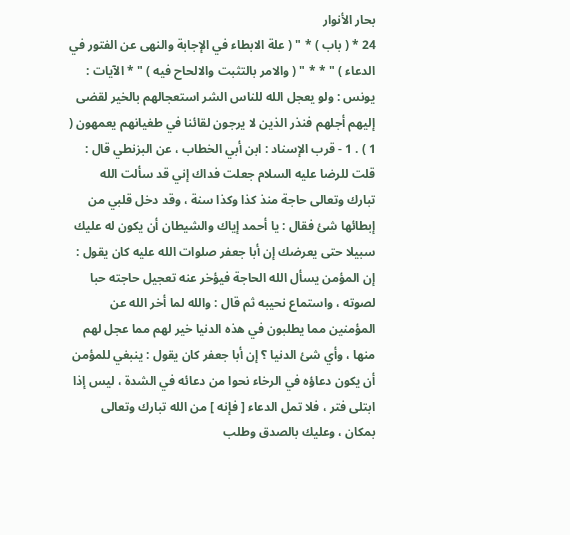بحار الأنوار
24 * ( باب ) * " ( علة الابطاء في الإجابة والنهى عن الفتور في الدعاء ) " * * " ( والامر بالتثبت والالحاح فيه ) " * الآيات : يونس : ولو يعجل الله للناس الشر استعجالهم بالخير لقضى إليهم أجلهم فنذر الذين لا يرجون لقائنا في طغيانهم يعمهون ( 1 ) . 1 - قرب الإسناد : ابن أبي الخطاب ، عن البزنطي قال : قلت للرضا عليه السلام جعلت فداك إني قد سألت الله تبارك وتعالى حاجة منذ كذا وكذا سنة ، وقد دخل قلبي من إبطائها شئ فقال : يا أحمد إياك والشيطان أن يكون له عليك سبيلا حتى يعرضك إن أبا جعفر صلوات الله عليه كان يقول : إن المؤمن يسأل الله الحاجة فيؤخر عنه تعجيل حاجته حبا لصوته ، واستماع نحيبه ثم قال : والله لما أخر الله عن المؤمنين مما يطلبون في هذه الدنيا خير لهم مما عجل لهم منها ، وأي شئ الدنيا ؟ إن أبا جعفر كان يقول : ينبغي للمؤمن أن يكون دعاؤه في الرخاء نحوا من دعائه في الشدة ، ليس إذا ابتلى فتر ، فلا تمل الدعاء [ فإنه ] من الله تبارك وتعالى بمكان ، وعليك بالصدق وطلب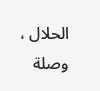الحلال ، وصلة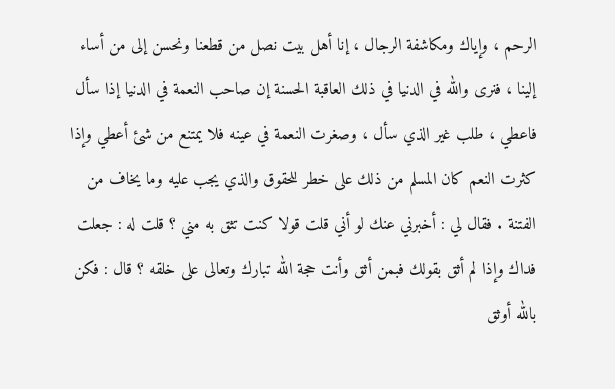الرحم ، وإياك ومكاشفة الرجال ، إنا أهل بيت نصل من قطعنا ونحسن إلى من أساء إلينا ، فنرى والله في الدنيا في ذلك العاقبة الحسنة إن صاحب النعمة في الدنيا إذا سأل فاعطي ، طلب غير الذي سأل ، وصغرت النعمة في عينه فلا يمتنع من شئ أعطي وإذا كثرت النعم كان المسلم من ذلك على خطر للحقوق والذي يجب عليه وما يخاف من الفتنة . فقال لي : أخبرني عنك لو أني قلت قولا كنت تثق به مني ؟ قلت له : جعلت فداك وإذا لم أثق بقولك فبمن أثق وأنت حجة الله تبارك وتعالى على خلقه ؟ قال : فكن بالله أوثق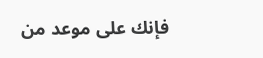فإنك على موعد من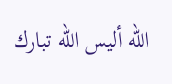الله أليس الله تبارك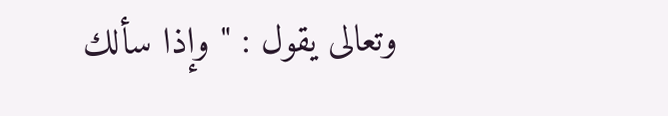وتعالى يقول : " وإذا سألك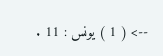--> ( 1 ) يونس : 11 .